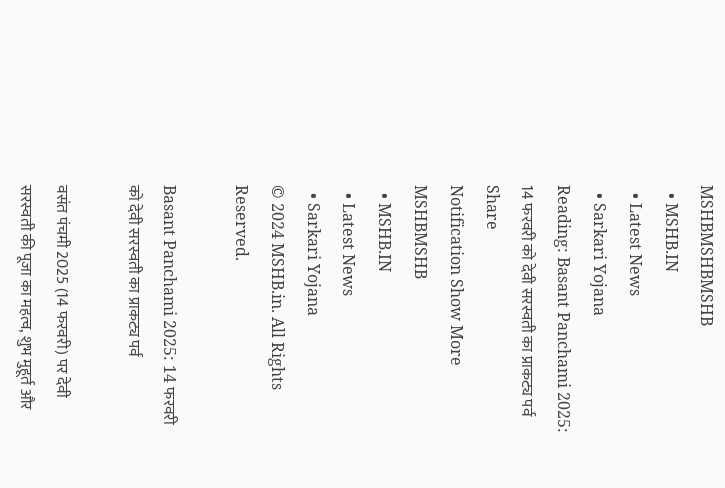MSHBMSHBMSHB
  • MSHB.IN
  • Latest News
  • Sarkari Yojana
Reading: Basant Panchami 2025: 14 फरवरी को देवी सरस्वती का प्राकट्य पर्व
Share
Notification Show More
MSHBMSHB
  • MSHB.IN
  • Latest News
  • Sarkari Yojana
© 2024 MSHB.in. All Rights Reserved.

Basant Panchami 2025: 14 फरवरी को देवी सरस्वती का प्राकट्य पर्व

वसंत पंचमी 2025 (14 फरवरी) पर देवी सरस्वती की पूजा का महत्व, शुभ मुहूर्त और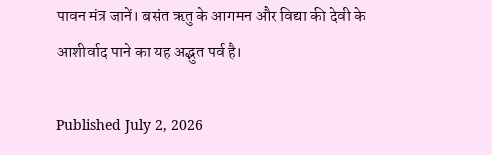पावन मंत्र जानें। बसंत ऋतु के आगमन और विद्या की देवी के आशीर्वाद पाने का यह अद्भुत पर्व है।

Published July 2, 2026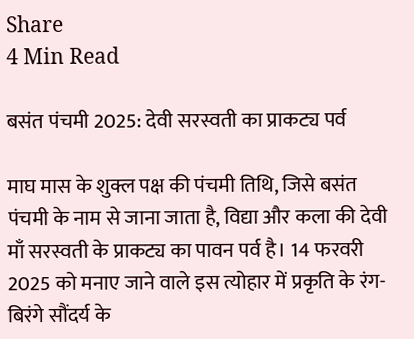Share
4 Min Read

बसंत पंचमी 2025: देवी सरस्वती का प्राकट्य पर्व

माघ मास के शुक्ल पक्ष की पंचमी तिथि, जिसे बसंत पंचमी के नाम से जाना जाता है, विद्या और कला की देवी माँ सरस्वती के प्राकट्य का पावन पर्व है। 14 फरवरी 2025 को मनाए जाने वाले इस त्योहार में प्रकृति के रंग-बिरंगे सौंदर्य के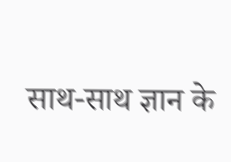साथ-साथ ज्ञान के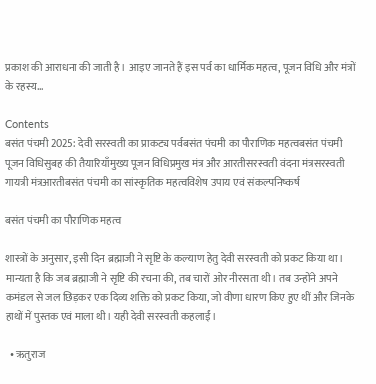प्रकाश की आराधना की जाती है। आइए जानते हैं इस पर्व का धार्मिक महत्व, पूजन विधि और मंत्रों के रहस्य…

Contents
बसंत पंचमी 2025: देवी सरस्वती का प्राकट्य पर्वबसंत पंचमी का पौराणिक महत्वबसंत पंचमी पूजन विधिसुबह की तैयारियाँमुख्य पूजन विधिप्रमुख मंत्र और आरतीसरस्वती वंदना मंत्रसरस्वती गायत्री मंत्रआरतीबसंत पंचमी का सांस्कृतिक महत्वविशेष उपाय एवं संकल्पनिष्कर्ष

बसंत पंचमी का पौराणिक महत्व

शास्त्रों के अनुसार, इसी दिन ब्रह्माजी ने सृष्टि के कल्याण हेतु देवी सरस्वती को प्रकट किया था। मान्यता है कि जब ब्रह्माजी ने सृष्टि की रचना की, तब चारों ओर नीरसता थी। तब उन्होंने अपने कमंडल से जल छिड़कर एक दिव्य शक्ति को प्रकट किया, जो वीणा धारण किए हुए थीं और जिनके हाथों में पुस्तक एवं माला थी। यही देवी सरस्वती कहलाईं।

  • ऋतुराज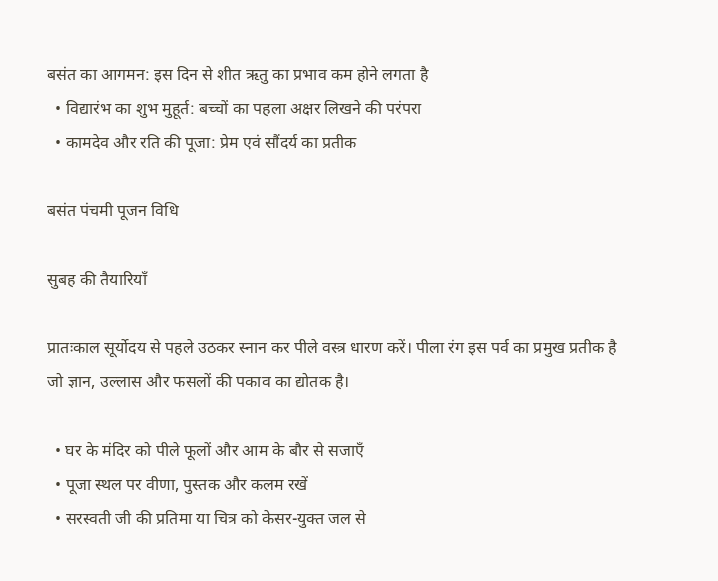बसंत का आगमन: इस दिन से शीत ऋतु का प्रभाव कम होने लगता है
  • विद्यारंभ का शुभ मुहूर्त: बच्चों का पहला अक्षर लिखने की परंपरा
  • कामदेव और रति की पूजा: प्रेम एवं सौंदर्य का प्रतीक

बसंत पंचमी पूजन विधि

सुबह की तैयारियाँ

प्रातःकाल सूर्योदय से पहले उठकर स्नान कर पीले वस्त्र धारण करें। पीला रंग इस पर्व का प्रमुख प्रतीक है जो ज्ञान, उल्लास और फसलों की पकाव का द्योतक है।

  • घर के मंदिर को पीले फूलों और आम के बौर से सजाएँ
  • पूजा स्थल पर वीणा, पुस्तक और कलम रखें
  • सरस्वती जी की प्रतिमा या चित्र को केसर-युक्त जल से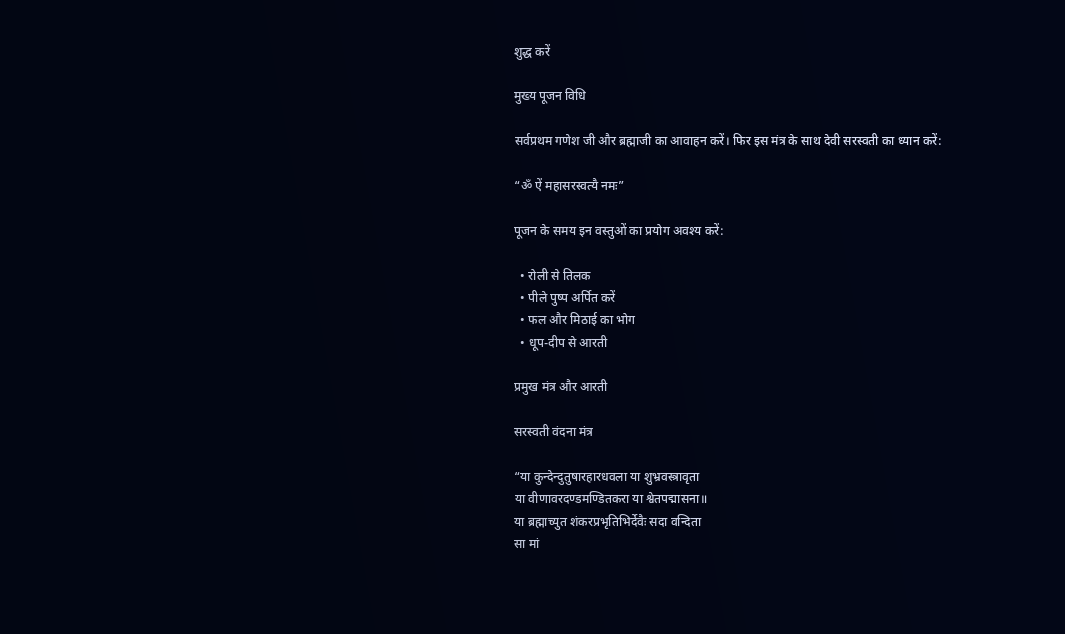शुद्ध करें

मुख्य पूजन विधि

सर्वप्रथम गणेश जी और ब्रह्माजी का आवाहन करें। फिर इस मंत्र के साथ देवी सरस्वती का ध्यान करें:

“ॐ ऐं महासरस्वत्यै नमः”

पूजन के समय इन वस्तुओं का प्रयोग अवश्य करें:

  • रोली से तिलक
  • पीले पुष्प अर्पित करें
  • फल और मिठाई का भोग
  • धूप-दीप से आरती

प्रमुख मंत्र और आरती

सरस्वती वंदना मंत्र

“या कुन्देन्दुतुषारहारधवला या शुभ्रवस्त्रावृता
या वीणावरदण्डमण्डितकरा या श्वेतपद्मासना॥
या ब्रह्माच्युत शंकरप्रभृतिभिर्देवैः सदा वन्दिता
सा मां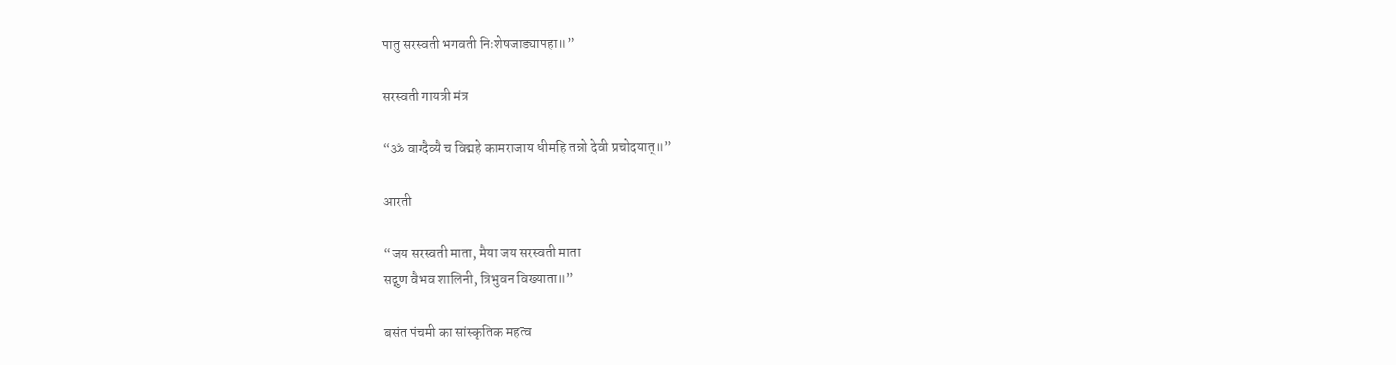पातु सरस्वती भगवती निःशेषजाड्यापहा॥”

सरस्वती गायत्री मंत्र

“ॐ वाग्दैव्यै च विद्महे कामराजाय धीमहि तन्नो देवी प्रचोदयात्॥”

आरती

“जय सरस्वती माता, मैया जय सरस्वती माता
सद्गुण वैभव शालिनी, त्रिभुवन विख्याता॥”

बसंत पंचमी का सांस्कृतिक महत्व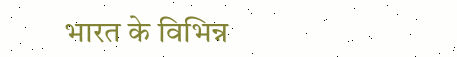भारत के विभिन्न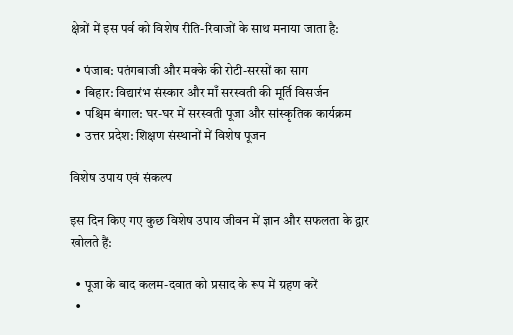क्षेत्रों में इस पर्व को विशेष रीति-रिवाजों के साथ मनाया जाता है:

  • पंजाब: पतंगबाजी और मक्के की रोटी-सरसों का साग
  • बिहार: विद्यारंभ संस्कार और माँ सरस्वती की मूर्ति विसर्जन
  • पश्चिम बंगाल: घर-घर में सरस्वती पूजा और सांस्कृतिक कार्यक्रम
  • उत्तर प्रदेश: शिक्षण संस्थानों में विशेष पूजन

विशेष उपाय एवं संकल्प

इस दिन किए गए कुछ विशेष उपाय जीवन में ज्ञान और सफलता के द्वार खोलते हैं:

  • पूजा के बाद कलम-दवात को प्रसाद के रूप में ग्रहण करें
  •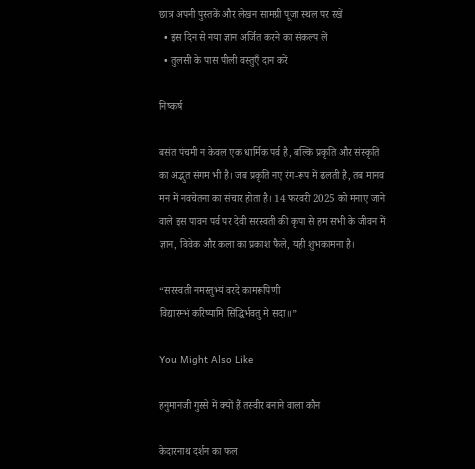छात्र अपनी पुस्तकें और लेखन सामग्री पूजा स्थल पर रखें
  • इस दिन से नया ज्ञान अर्जित करने का संकल्प लें
  • तुलसी के पास पीली वस्तुएँ दान करें

निष्कर्ष

बसंत पंचमी न केवल एक धार्मिक पर्व है, बल्कि प्रकृति और संस्कृति का अद्भुत संगम भी है। जब प्रकृति नए रंग-रूप में ढलती है, तब मानव मन में नवचेतना का संचार होता है। 14 फरवरी 2025 को मनाए जाने वाले इस पावन पर्व पर देवी सरस्वती की कृपा से हम सभी के जीवन में ज्ञान, विवेक और कला का प्रकाश फैले, यही शुभकामना है।

“सरस्वती नमस्तुभ्यं वरदे कामरूपिणी
विद्यारम्भं करिष्यामि सिद्धिर्भवतु मे सदा॥”

You Might Also Like

हनुमानजी गुस्से में क्यों हैं तस्वीर बनाने वाला कौन

केदारनाथ दर्शन का फल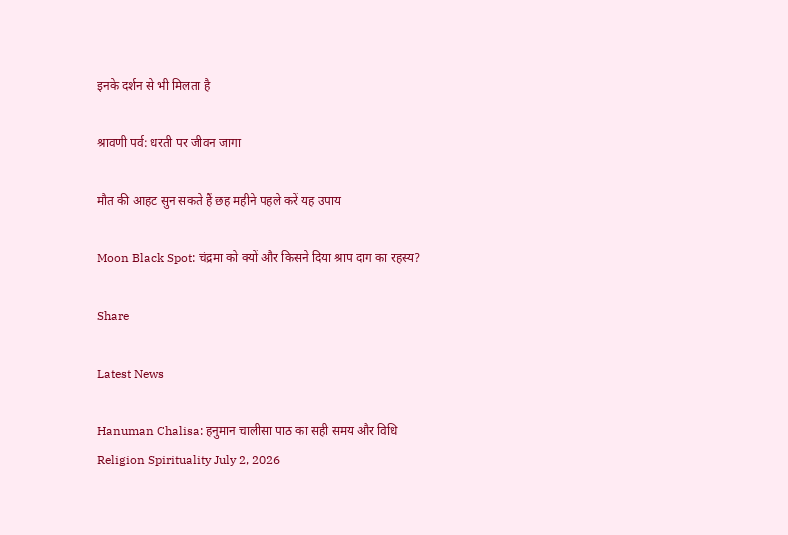इनके दर्शन से भी मिलता है

श्रावणी पर्व: धरती पर जीवन जागा

मौत की आहट सुन सकते हैं छह महीने पहले करें यह उपाय

Moon Black Spot: चंद्रमा को क्यों और किसने दिया श्राप दाग का रहस्य?

Share

Latest News

Hanuman Chalisa: हनुमान चालीसा पाठ का सही समय और विधि
Religion Spirituality July 2, 2026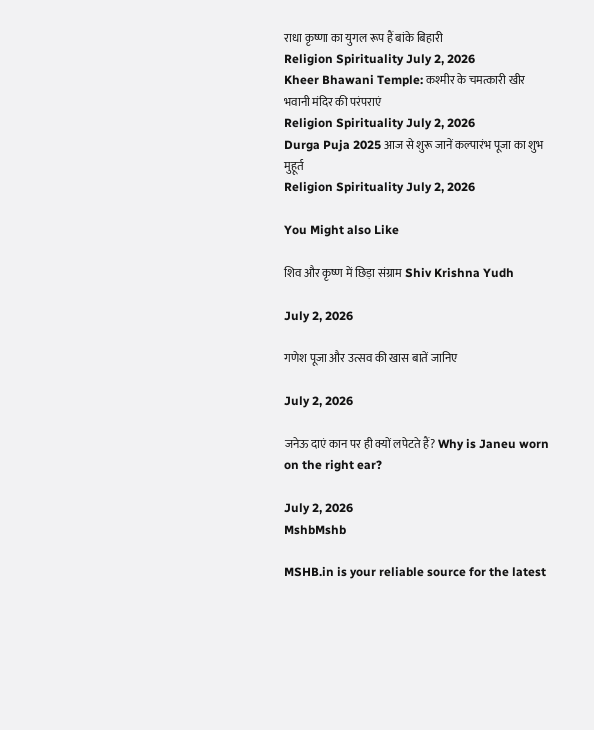राधा कृष्णा का युगल रूप हैं बांके बिहारी
Religion Spirituality July 2, 2026
Kheer Bhawani Temple: कश्मीर के चमत्कारी खीर भवानी मंदिर की परंपराएं
Religion Spirituality July 2, 2026
Durga Puja 2025 आज से शुरू जानें कल्पारंभ पूजा का शुभ मुहूर्त
Religion Spirituality July 2, 2026

You Might also Like

शिव और कृष्ण में छिड़ा संग्राम Shiv Krishna Yudh

July 2, 2026

गणेश पूजा और उत्सव की खास बातें जानिए

July 2, 2026

जनेऊ दाएं कान पर ही क्यों लपेटते हैं? Why is Janeu worn on the right ear?

July 2, 2026
MshbMshb

MSHB.in is your reliable source for the latest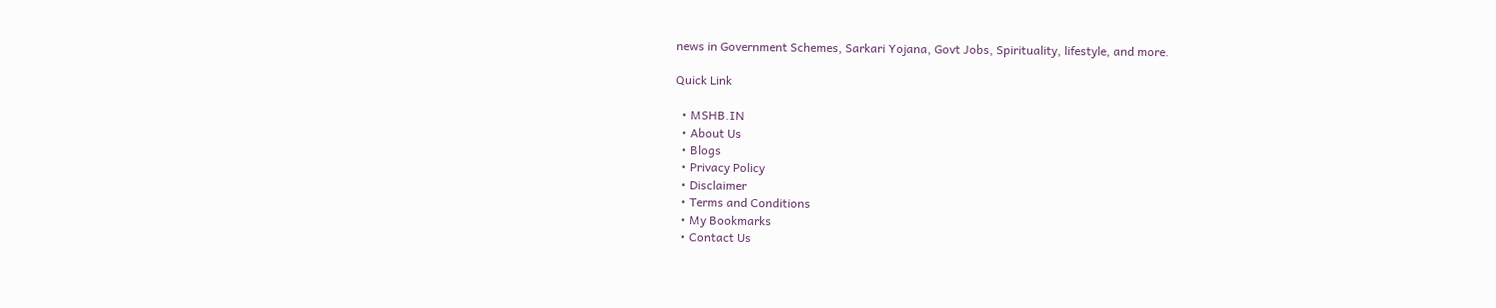news in Government Schemes, Sarkari Yojana, Govt Jobs, Spirituality, lifestyle, and more.

Quick Link

  • MSHB.IN
  • About Us
  • Blogs
  • Privacy Policy
  • Disclaimer
  • Terms and Conditions
  • My Bookmarks
  • Contact Us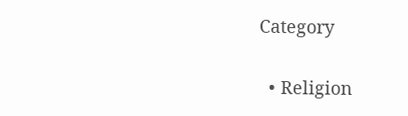Category

  • Religion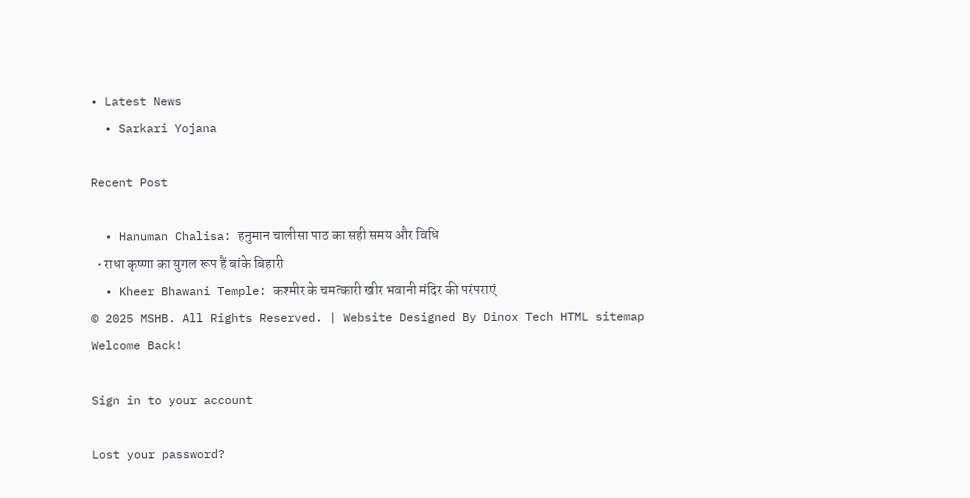• Latest News
  • Sarkari Yojana

Recent Post

  • Hanuman Chalisa: हनुमान चालीसा पाठ का सही समय और विधि
  • राधा कृष्णा का युगल रूप हैं बांके बिहारी
  • Kheer Bhawani Temple: कश्मीर के चमत्कारी खीर भवानी मंदिर की परंपराएं
© 2025 MSHB. All Rights Reserved. | Website Designed By Dinox Tech HTML sitemap
Welcome Back!

Sign in to your account

Lost your password?